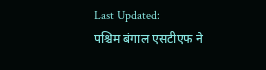Last Updated:
पश्चिम बंगाल एसटीएफ ने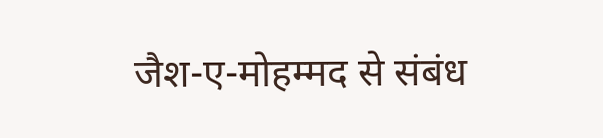जैश-ए-मोहम्मद से संबंध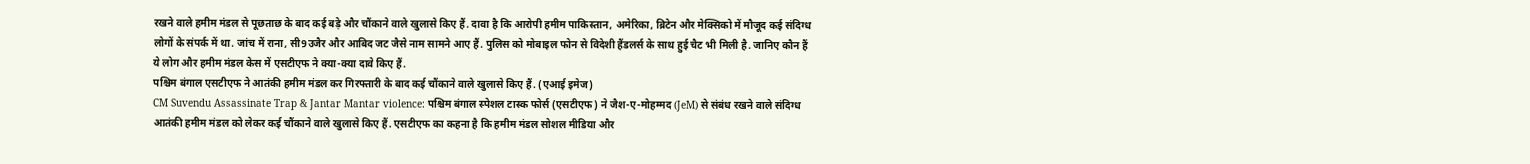रखने वाले हमीम मंडल से पूछताछ के बाद कई बड़े और चौंकाने वाले खुलासे किए हैं. दावा है कि आरोपी हमीम पाकिस्तान, अमेरिका, ब्रिटेन और मेक्सिको में मौजूद कई संदिग्ध लोगों के संपर्क में था. जांच में राना, सी9उजैर और आबिद जट जैसे नाम सामने आए हैं. पुलिस को मोबाइल फोन से विदेशी हैंडलर्स के साथ हुई चैट भी मिली है. जानिए कौन हैं ये लोग और हमीम मंडल केस में एसटीएफ ने क्या-क्या दावे किए हैं.
पश्चिम बंगाल एसटीएफ ने आतंकी हमीम मंडल कर गिरफ्तारी के बाद कई चौंकाने वाले खुलासे किए हैं. (एआई इमेज)
CM Suvendu Assassinate Trap & Jantar Mantar violence: पश्चिम बंगाल स्पेशल टास्क फोर्स (एसटीएफ) ने जैश-ए-मोहम्मद (JeM) से संबंध रखने वाले संदिग्ध आतंकी हमीम मंडल को लेकर कई चौंकाने वाले खुलासे किए हैं. एसटीएफ का कहना है कि हमीम मंडल सोशल मीडिया और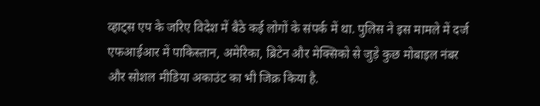व्हाट्स एप के जरिए विदेश में बैठे कई लोगों के संपर्क में था. पुलिस ने इस मामले में दर्ज एफआईआर में पाकिस्तान, अमेरिका, ब्रिटेन और मेक्सिको से जुड़े कुछ मोबाइल नंबर और सोशल मीडिया अकाउंट का भी जिक्र किया है.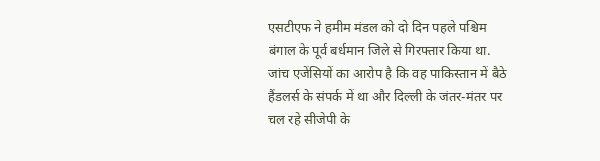एसटीएफ ने हमीम मंडल को दो दिन पहले पश्चिम बंगाल के पूर्व बर्धमान जिले से गिरफ्तार किया था. जांच एजेंसियों का आरोप है कि वह पाकिस्तान में बैठे हैंडलर्स के संपर्क में था और दिल्ली के जंतर-मंतर पर चल रहे सीजेपी के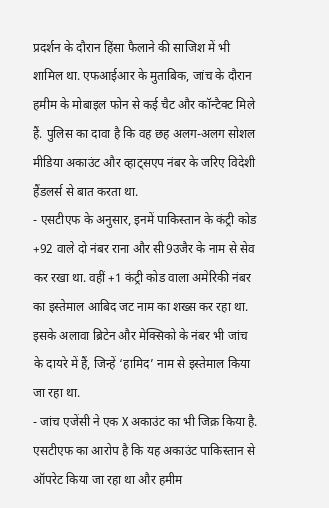प्रदर्शन के दौरान हिंसा फैलाने की साजिश में भी शामिल था. एफआईआर के मुताबिक, जांच के दौरान हमीम के मोबाइल फोन से कई चैट और कॉन्टैक्ट मिले हैं. पुलिस का दावा है कि वह छह अलग-अलग सोशल मीडिया अकाउंट और व्हाट्सएप नंबर के जरिए विदेशी हैंडलर्स से बात करता था.
- एसटीएफ के अनुसार, इनमें पाकिस्तान के कंट्री कोड +92 वाले दो नंबर राना और सी9उजैर के नाम से सेव कर रखा था. वहीं +1 कंट्री कोड वाला अमेरिकी नंबर का इस्तेमाल आबिद जट नाम का शख्स कर रहा था. इसके अलावा ब्रिटेन और मेक्सिको के नंबर भी जांच के दायरे में हैं, जिन्हें ‘हामिद’ नाम से इस्तेमाल किया जा रहा था.
- जांच एजेंसी ने एक X अकाउंट का भी जिक्र किया है. एसटीएफ का आरोप है कि यह अकाउंट पाकिस्तान से ऑपरेट किया जा रहा था और हमीम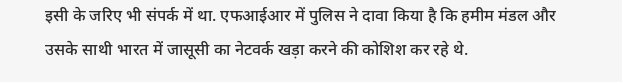इसी के जरिए भी संपर्क में था. एफआईआर में पुलिस ने दावा किया है कि हमीम मंडल और उसके साथी भारत में जासूसी का नेटवर्क खड़ा करने की कोशिश कर रहे थे.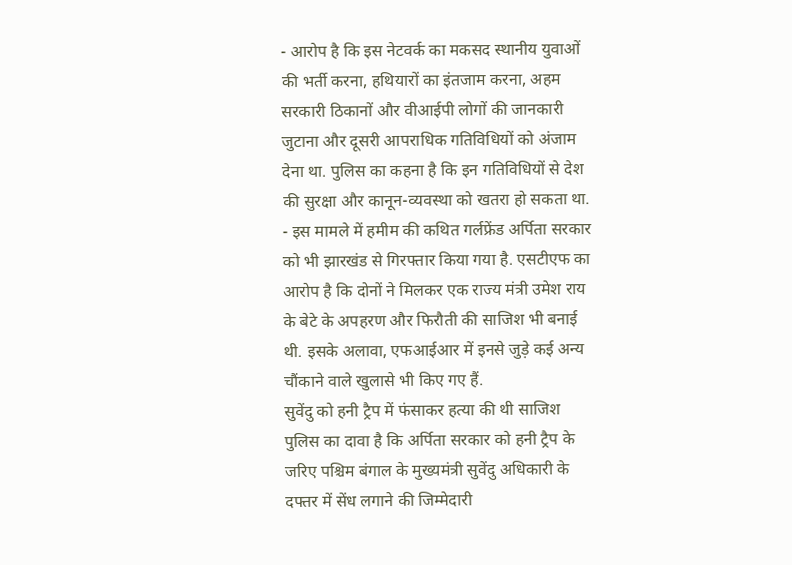- आरोप है कि इस नेटवर्क का मकसद स्थानीय युवाओं की भर्ती करना, हथियारों का इंतजाम करना, अहम सरकारी ठिकानों और वीआईपी लोगों की जानकारी जुटाना और दूसरी आपराधिक गतिविधियों को अंजाम देना था. पुलिस का कहना है कि इन गतिविधियों से देश की सुरक्षा और कानून-व्यवस्था को खतरा हो सकता था.
- इस मामले में हमीम की कथित गर्लफ्रेंड अर्पिता सरकार को भी झारखंड से गिरफ्तार किया गया है. एसटीएफ का आरोप है कि दोनों ने मिलकर एक राज्य मंत्री उमेश राय के बेटे के अपहरण और फिरौती की साजिश भी बनाई थी. इसके अलावा, एफआईआर में इनसे जुड़े कई अन्य चौंकाने वाले खुलासे भी किए गए हैं.
सुवेंदु को हनी ट्रैप में फंसाकर हत्या की थी साजिश
पुलिस का दावा है कि अर्पिता सरकार को हनी ट्रैप के जरिए पश्चिम बंगाल के मुख्यमंत्री सुवेंदु अधिकारी के दफ्तर में सेंध लगाने की जिम्मेदारी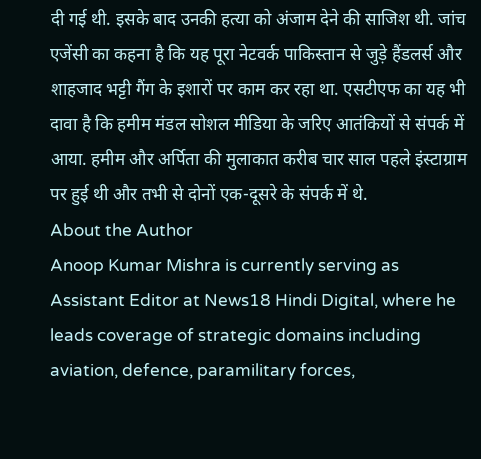दी गई थी. इसके बाद उनकी हत्या को अंजाम देने की साजिश थी. जांच एजेंसी का कहना है कि यह पूरा नेटवर्क पाकिस्तान से जुड़े हैंडलर्स और शाहजाद भट्टी गैंग के इशारों पर काम कर रहा था. एसटीएफ का यह भी दावा है कि हमीम मंडल सोशल मीडिया के जरिए आतंकियों से संपर्क में आया. हमीम और अर्पिता की मुलाकात करीब चार साल पहले इंस्टाग्राम पर हुई थी और तभी से दोनों एक-दूसरे के संपर्क में थे.
About the Author
Anoop Kumar Mishra is currently serving as Assistant Editor at News18 Hindi Digital, where he leads coverage of strategic domains including aviation, defence, paramilitary forces,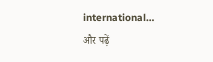international…
और पढ़ें